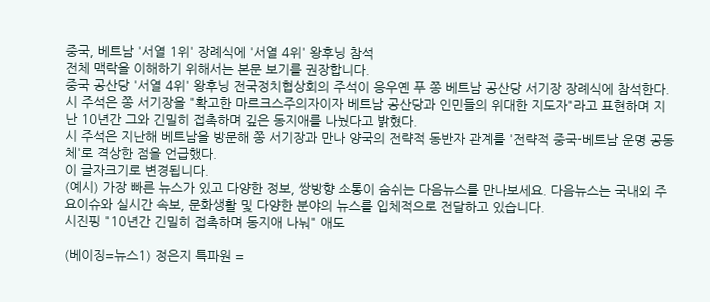중국, 베트남 '서열 1위' 장례식에 '서열 4위' 왕후닝 참석
전체 맥락을 이해하기 위해서는 본문 보기를 권장합니다.
중국 공산당 '서열 4위' 왕후닝 전국정치협상회의 주석이 응우옌 푸 쫑 베트남 공산당 서기장 장례식에 참석한다.
시 주석은 쫑 서기장을 "확고한 마르크스주의자이자 베트남 공산당과 인민들의 위대한 지도자"라고 표현하며 지난 10년간 그와 긴밀히 접촉하며 깊은 동지애를 나눴다고 밝혔다.
시 주석은 지난해 베트남을 방문해 쫑 서기장과 만나 양국의 전략적 동반자 관계를 '전략적 중국-베트남 운명 공동체'로 격상한 점을 언급했다.
이 글자크기로 변경됩니다.
(예시) 가장 빠른 뉴스가 있고 다양한 정보, 쌍방향 소통이 숨쉬는 다음뉴스를 만나보세요. 다음뉴스는 국내외 주요이슈와 실시간 속보, 문화생활 및 다양한 분야의 뉴스를 입체적으로 전달하고 있습니다.
시진핑 "10년간 긴밀히 접촉하며 동지애 나눠" 애도

(베이징=뉴스1) 정은지 특파원 =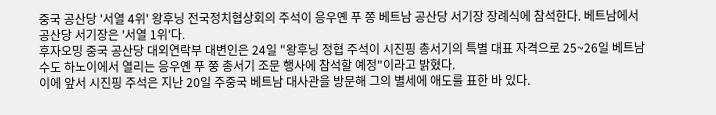중국 공산당 '서열 4위' 왕후닝 전국정치협상회의 주석이 응우옌 푸 쫑 베트남 공산당 서기장 장례식에 참석한다. 베트남에서 공산당 서기장은 '서열 1위'다.
후자오밍 중국 공산당 대외연락부 대변인은 24일 "왕후닝 정협 주석이 시진핑 총서기의 특별 대표 자격으로 25~26일 베트남 수도 하노이에서 열리는 응우옌 푸 쭝 총서기 조문 행사에 참석할 예정"이라고 밝혔다.
이에 앞서 시진핑 주석은 지난 20일 주중국 베트남 대사관을 방문해 그의 별세에 애도를 표한 바 있다.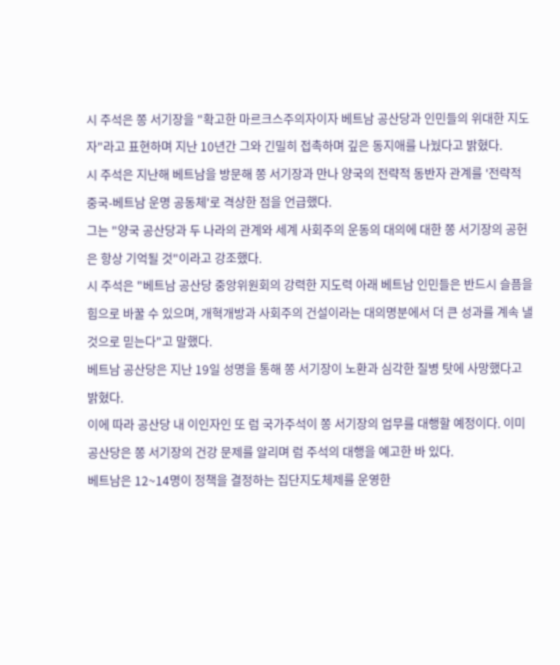시 주석은 쫑 서기장을 "확고한 마르크스주의자이자 베트남 공산당과 인민들의 위대한 지도자"라고 표현하며 지난 10년간 그와 긴밀히 접촉하며 깊은 동지애를 나눴다고 밝혔다.
시 주석은 지난해 베트남을 방문해 쫑 서기장과 만나 양국의 전략적 동반자 관계를 '전략적 중국-베트남 운명 공동체'로 격상한 점을 언급했다.
그는 "양국 공산당과 두 나라의 관계와 세계 사회주의 운동의 대의에 대한 쫑 서기장의 공헌은 항상 기억될 것"이라고 강조했다.
시 주석은 "베트남 공산당 중앙위원회의 강력한 지도력 아래 베트남 인민들은 반드시 슬픔을 힘으로 바꿀 수 있으며, 개혁개방과 사회주의 건설이라는 대의명분에서 더 큰 성과를 계속 낼 것으로 믿는다"고 말했다.
베트남 공산당은 지난 19일 성명을 통해 쫑 서기장이 노환과 심각한 질병 탓에 사망했다고 밝혔다.
이에 따라 공산당 내 이인자인 또 럼 국가주석이 쫑 서기장의 업무를 대행할 예정이다. 이미 공산당은 쫑 서기장의 건강 문제를 알리며 럼 주석의 대행을 예고한 바 있다.
베트남은 12~14명이 정책을 결정하는 집단지도체제를 운영한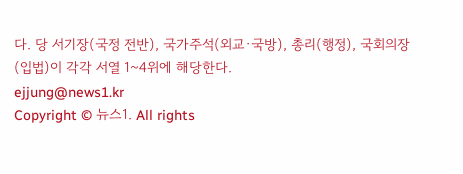다. 당 서기장(국정 전반), 국가주석(외교·국방), 총리(행정), 국회의장(입법)이 각각 서열 1~4위에 해당한다.
ejjung@news1.kr
Copyright © 뉴스1. All rights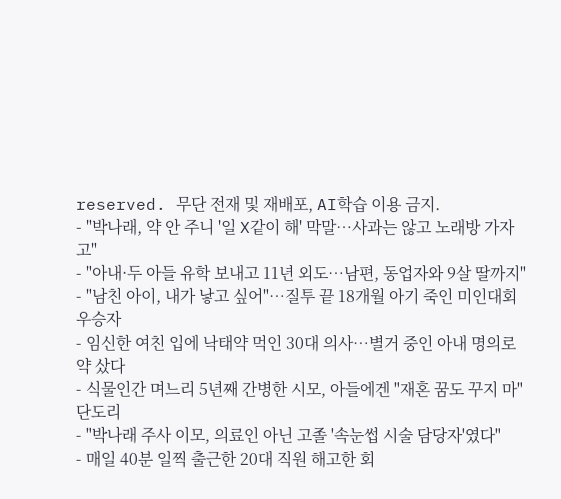reserved. 무단 전재 및 재배포, AI학습 이용 금지.
- "박나래, 약 안 주니 '일 X같이 해' 막말…사과는 않고 노래방 가자고"
- "아내·두 아들 유학 보내고 11년 외도…남편, 동업자와 9살 딸까지"
- "남친 아이, 내가 낳고 싶어"…질투 끝 18개월 아기 죽인 미인대회 우승자
- 임신한 여친 입에 낙태약 먹인 30대 의사…별거 중인 아내 명의로 약 샀다
- 식물인간 며느리 5년째 간병한 시모, 아들에겐 "재혼 꿈도 꾸지 마" 단도리
- "박나래 주사 이모, 의료인 아닌 고졸 '속눈썹 시술 담당자'였다"
- 매일 40분 일찍 출근한 20대 직원 해고한 회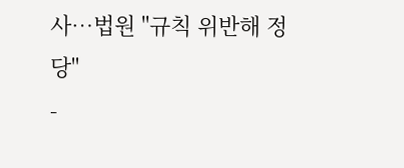사…법원 "규칙 위반해 정당"
-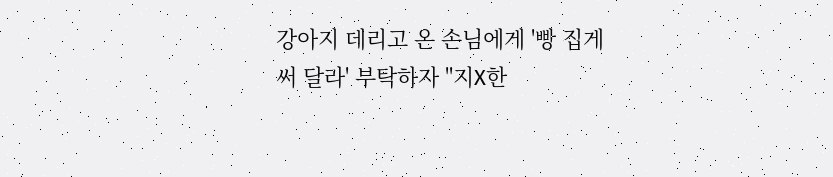강아지 데리고 온 손님에게 '빵 집게 써 달라' 부탁하자 "지X한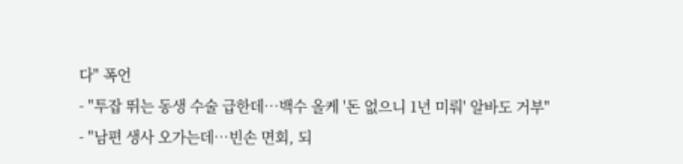다" 폭언
- "투잡 뛰는 동생 수술 급한데…백수 올케 '돈 없으니 1년 미뤄' 알바도 거부"
- "남편 생사 오가는데…빈손 면회, 되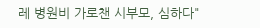레 병원비 가로챈 시부모, 심하다"